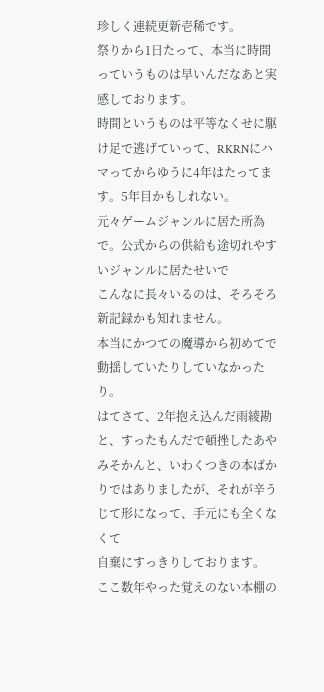珍しく連続更新壱稀です。
祭りから1日たって、本当に時間っていうものは早いんだなあと実感しております。
時間というものは平等なくせに駆け足で逃げていって、RKRNにハマってからゆうに4年はたってます。5年目かもしれない。
元々ゲームジャンルに居た所為で。公式からの供給も途切れやすいジャンルに居たせいで
こんなに長々いるのは、そろそろ新記録かも知れません。
本当にかつての魔導から初めてで動揺していたりしていなかったり。
はてさて、2年抱え込んだ雨綾勘と、すったもんだで頓挫したあやみそかんと、いわくつきの本ばかりではありましたが、それが辛うじて形になって、手元にも全くなくて
自棄にすっきりしております。
ここ数年やった覚えのない本棚の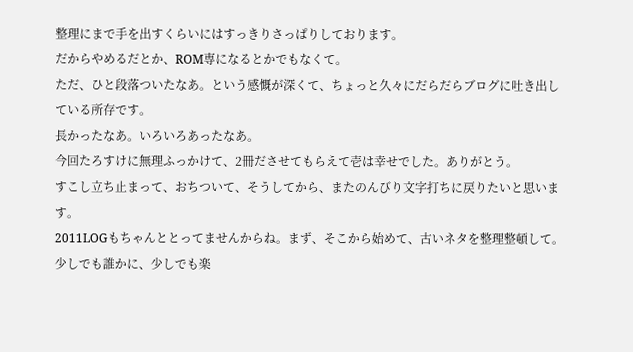整理にまで手を出すくらいにはすっきりさっぱりしております。
だからやめるだとか、ROM専になるとかでもなくて。
ただ、ひと段落ついたなあ。という感慨が深くて、ちょっと久々にだらだらブログに吐き出している所存です。
長かったなあ。いろいろあったなあ。
今回たろすけに無理ふっかけて、2冊ださせてもらえて壱は幸せでした。ありがとう。
すこし立ち止まって、おちついて、そうしてから、またのんびり文字打ちに戻りたいと思います。
2011LOGもちゃんととってませんからね。まず、そこから始めて、古いネタを整理整頓して。
少しでも誰かに、少しでも楽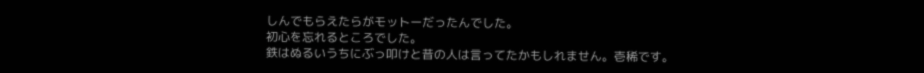しんでもらえたらがモットーだったんでした。
初心を忘れるところでした。
鉄はぬるいうちにぶっ叩けと昔の人は言ってたかもしれません。壱稀です。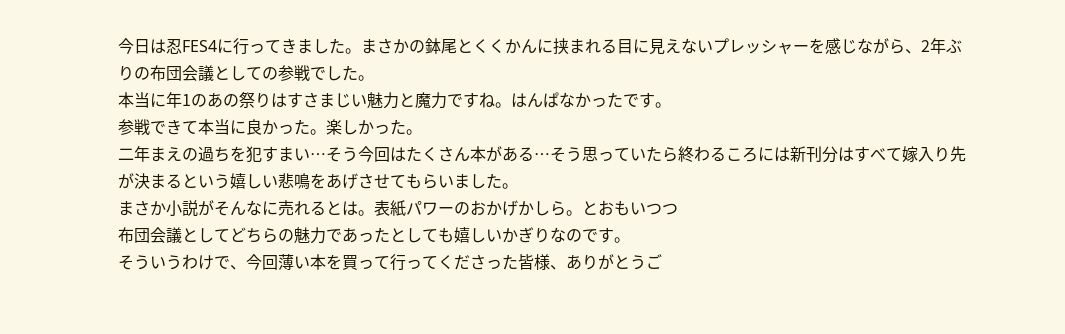今日は忍FES4に行ってきました。まさかの鉢尾とくくかんに挟まれる目に見えないプレッシャーを感じながら、2年ぶりの布団会議としての参戦でした。
本当に年1のあの祭りはすさまじい魅力と魔力ですね。はんぱなかったです。
参戦できて本当に良かった。楽しかった。
二年まえの過ちを犯すまい…そう今回はたくさん本がある…そう思っていたら終わるころには新刊分はすべて嫁入り先が決まるという嬉しい悲鳴をあげさせてもらいました。
まさか小説がそんなに売れるとは。表紙パワーのおかげかしら。とおもいつつ
布団会議としてどちらの魅力であったとしても嬉しいかぎりなのです。
そういうわけで、今回薄い本を買って行ってくださった皆様、ありがとうご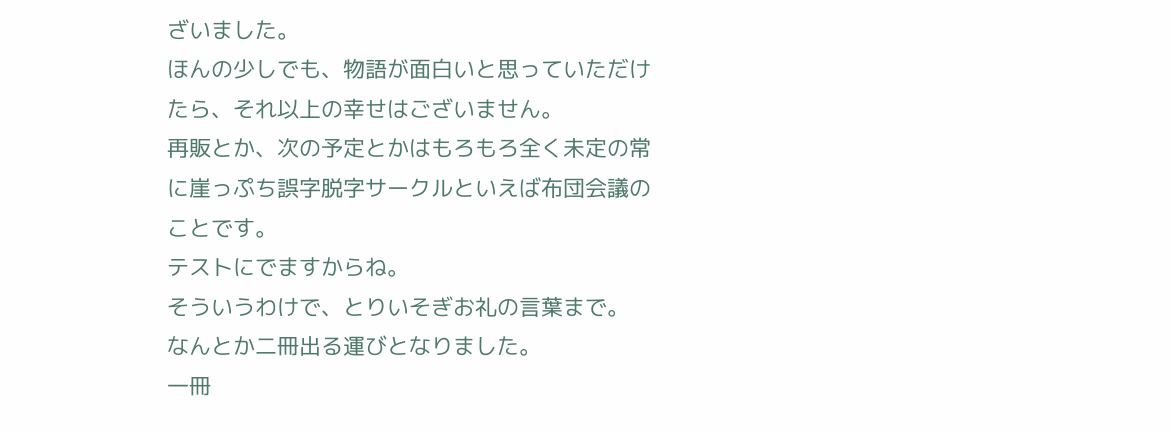ざいました。
ほんの少しでも、物語が面白いと思っていただけたら、それ以上の幸せはございません。
再販とか、次の予定とかはもろもろ全く未定の常に崖っぷち誤字脱字サークルといえば布団会議のことです。
テストにでますからね。
そういうわけで、とりいそぎお礼の言葉まで。
なんとか二冊出る運びとなりました。
一冊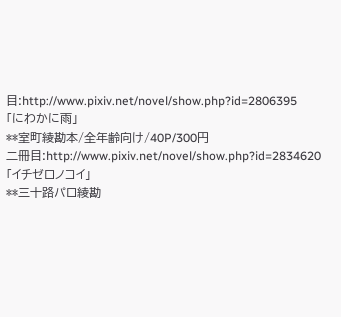目:http://www.pixiv.net/novel/show.php?id=2806395
「にわかに雨」
**室町綾勘本/全年齢向け/40P/300円
二冊目:http://www.pixiv.net/novel/show.php?id=2834620
「イチゼロノコイ」
**三十路パロ綾勘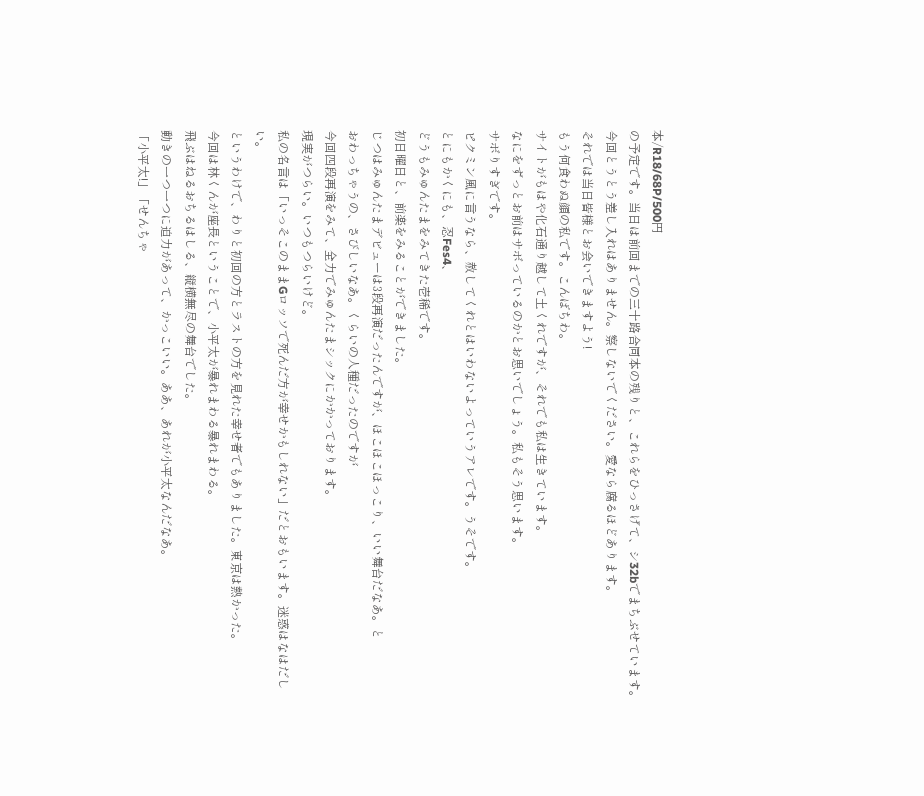本/R18/68P/500円
の予定です。当日は前回までの三十路合同本の残りと、これらをひっさげて、シ32bでまちぶせています。
今回とうとう差し入れはありません。察しないでください。愛なら腐るほどあります。
それでは当日皆様とお会いできますよう!
もう何食わぬ顔の私です。こんばちわ。
サイトがもはや化石通り越して土くれですが、それでも私は生きています。
なにをずっとお前はサボっているのかとお思いでしょう。私もそう思います。
サボりすぎです。
ピクミン風に言うなら、赦してくれとはいわないよっていうアレです。うそです。
とにもかくにも、忍Fes4、
どうもみゅんたまをみてきた壱稀です。
初日曜日と、前楽をみることができました。
じつはみゅんたまデビューは3段再演だったんですが、ほこほこほっこり、いい舞台だなあ。と
おわっちゃうの、さびしいなあ。くらいの人種だったのですが
今回四段再演をみて、全力でみゅんたまシックにかかっております。
現実がつらい。いつもつらいけど。
私の名言は「いっそこのままGロッソで死んだ方が幸せかもしれない」だとおもいます。迷惑はなはだしい。
というわけで、わりと初回の方とラストの方を見れた幸せ者でもありました。東京は熱かった。
今回は林くんが座長ということで、小平太が暴れまわる暴れまわる。
飛ぶはねるおちるはしる、縦横無尽の舞台でした。
動きの一つ一つに迫力があって、かっこいい。ああ、あれが小平太なんだなあ。
「小平太!」「せんちゃ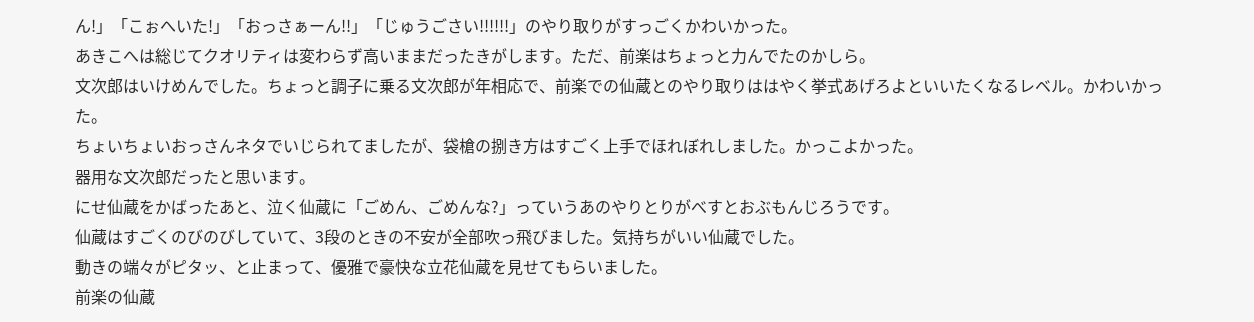ん!」「こぉへいた!」「おっさぁーん!!」「じゅうごさい!!!!!!」のやり取りがすっごくかわいかった。
あきこへは総じてクオリティは変わらず高いままだったきがします。ただ、前楽はちょっと力んでたのかしら。
文次郎はいけめんでした。ちょっと調子に乗る文次郎が年相応で、前楽での仙蔵とのやり取りははやく挙式あげろよといいたくなるレベル。かわいかった。
ちょいちょいおっさんネタでいじられてましたが、袋槍の捌き方はすごく上手でほれぼれしました。かっこよかった。
器用な文次郎だったと思います。
にせ仙蔵をかばったあと、泣く仙蔵に「ごめん、ごめんな?」っていうあのやりとりがべすとおぶもんじろうです。
仙蔵はすごくのびのびしていて、3段のときの不安が全部吹っ飛びました。気持ちがいい仙蔵でした。
動きの端々がピタッ、と止まって、優雅で豪快な立花仙蔵を見せてもらいました。
前楽の仙蔵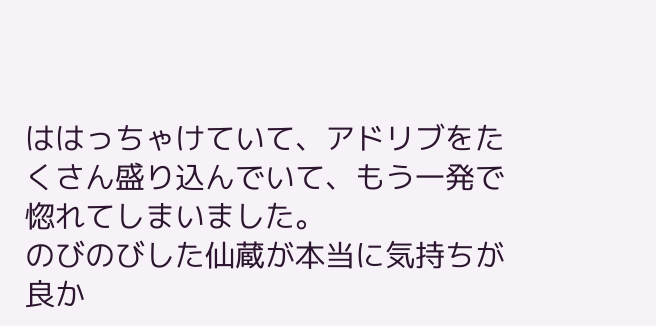ははっちゃけていて、アドリブをたくさん盛り込んでいて、もう一発で惚れてしまいました。
のびのびした仙蔵が本当に気持ちが良か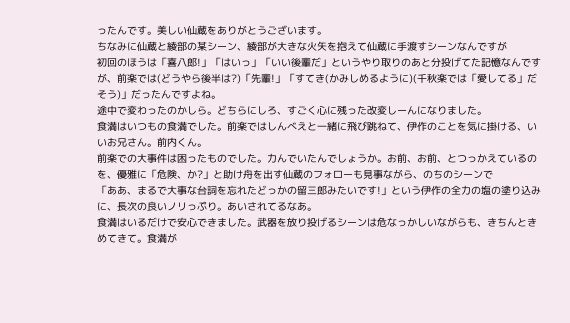ったんです。美しい仙蔵をありがとうございます。
ちなみに仙蔵と綾部の某シーン、綾部が大きな火矢を抱えて仙蔵に手渡すシーンなんですが
初回のほうは「喜八郎!」「はいっ」「いい後輩だ」というやり取りのあと分投げてた記憶なんですが、前楽では(どうやら後半は?)「先輩!」「すてき(かみしめるように)(千秋楽では「愛してる」だそう)」だったんですよね。
途中で変わったのかしら。どちらにしろ、すごく心に残った改変しーんになりました。
食満はいつもの食満でした。前楽ではしんべえと一緒に飛び跳ねて、伊作のことを気に掛ける、いいお兄さん。前内くん。
前楽での大事件は困ったものでした。力んでいたんでしょうか。お前、お前、とつっかえているのを、優雅に「危険、か?」と助け舟を出す仙蔵のフォローも見事ながら、のちのシーンで
「ああ、まるで大事な台詞を忘れたどっかの留三郎みたいです!」という伊作の全力の塩の塗り込みに、長次の良いノリっぷり。あいされてるなあ。
食満はいるだけで安心できました。武器を放り投げるシーンは危なっかしいながらも、きちんときめてきて。食満が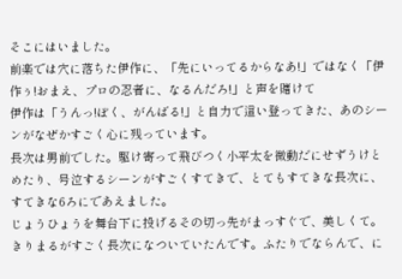そこにはいました。
前楽では穴に落ちた伊作に、「先にいってるからなあ!」ではなく「伊作ぅ!おまえ、プロの忍者に、なるんだろ!」と声を賭けて
伊作は「うんっ!ぼく、がんばる!」と自力で這い登ってきた、あのシーンがなぜかすごく心に残っています。
長次は男前でした。駆け寄って飛びつく小平太を微動だにせずうけとめたり、号泣するシーンがすごくすてきで、とてもすてきな長次に、すてきな6ろにであえました。
じょうひょうを舞台下に投げるその切っ先がまっすぐで、美しくて。
きりまるがすごく長次になついていたんです。ふたりでならんで、に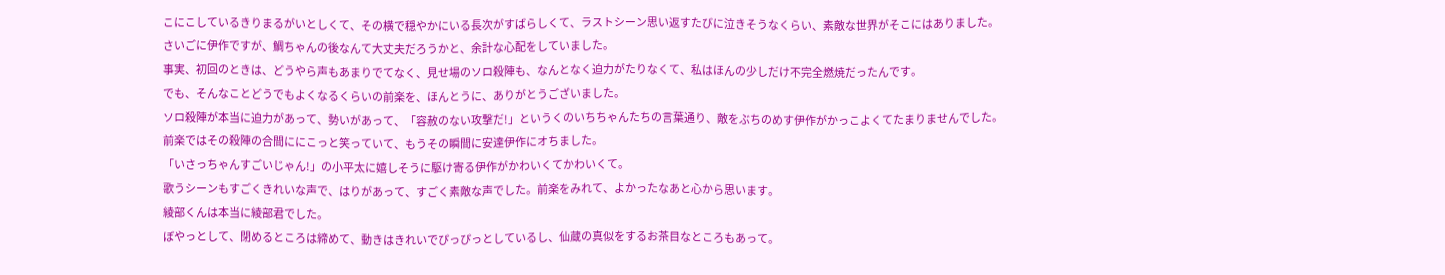こにこしているきりまるがいとしくて、その横で穏やかにいる長次がすばらしくて、ラストシーン思い返すたびに泣きそうなくらい、素敵な世界がそこにはありました。
さいごに伊作ですが、鯛ちゃんの後なんて大丈夫だろうかと、余計な心配をしていました。
事実、初回のときは、どうやら声もあまりでてなく、見せ場のソロ殺陣も、なんとなく迫力がたりなくて、私はほんの少しだけ不完全燃焼だったんです。
でも、そんなことどうでもよくなるくらいの前楽を、ほんとうに、ありがとうございました。
ソロ殺陣が本当に迫力があって、勢いがあって、「容赦のない攻撃だ!」というくのいちちゃんたちの言葉通り、敵をぶちのめす伊作がかっこよくてたまりませんでした。
前楽ではその殺陣の合間ににこっと笑っていて、もうその瞬間に安達伊作にオちました。
「いさっちゃんすごいじゃん!」の小平太に嬉しそうに駆け寄る伊作がかわいくてかわいくて。
歌うシーンもすごくきれいな声で、はりがあって、すごく素敵な声でした。前楽をみれて、よかったなあと心から思います。
綾部くんは本当に綾部君でした。
ぼやっとして、閉めるところは締めて、動きはきれいでぴっぴっとしているし、仙蔵の真似をするお茶目なところもあって。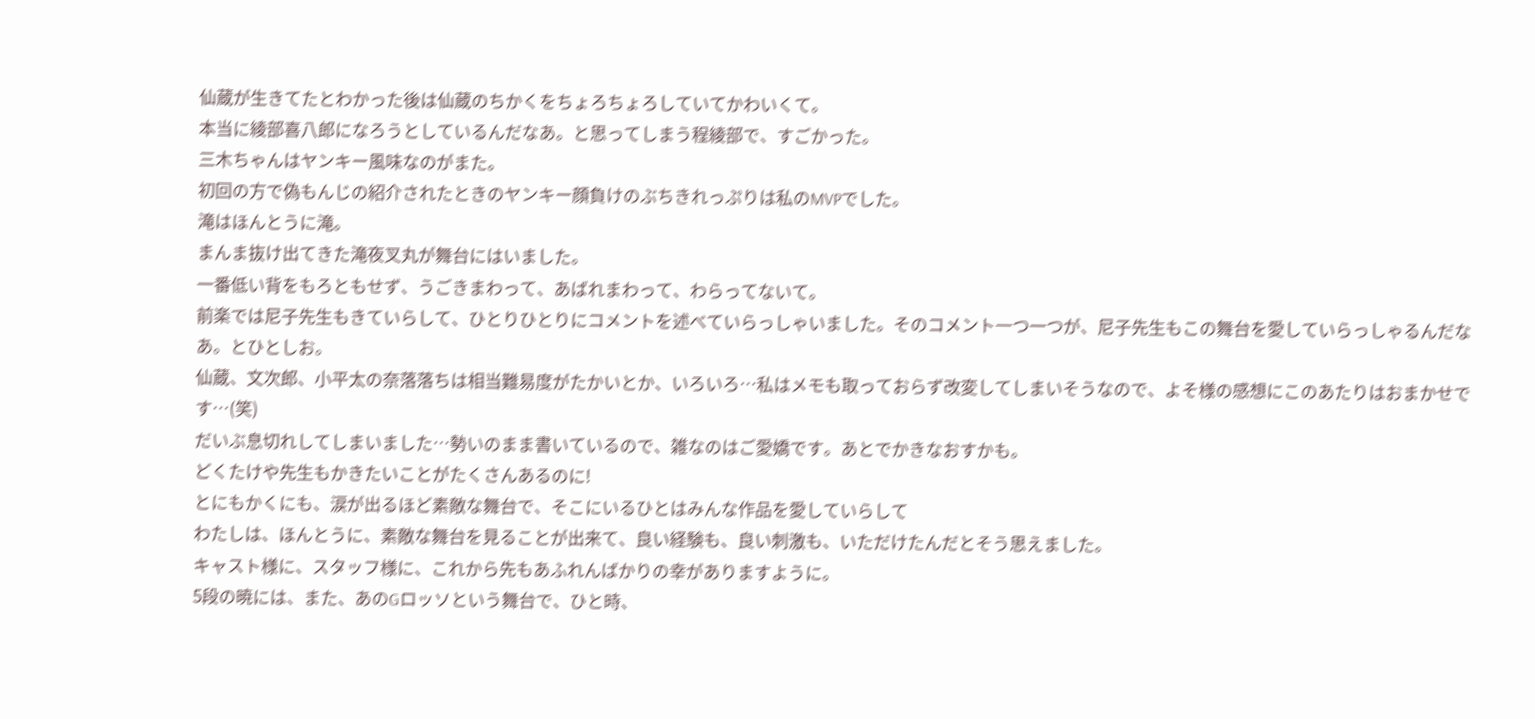仙蔵が生きてたとわかった後は仙蔵のちかくをちょろちょろしていてかわいくて。
本当に綾部喜八郎になろうとしているんだなあ。と思ってしまう程綾部で、すごかった。
三木ちゃんはヤンキー風味なのがまた。
初回の方で偽もんじの紹介されたときのヤンキー顔負けのぶちきれっぷりは私のMVPでした。
滝はほんとうに滝。
まんま抜け出てきた滝夜叉丸が舞台にはいました。
一番低い背をもろともせず、うごきまわって、あばれまわって、わらってないて。
前楽では尼子先生もきていらして、ひとりひとりにコメントを述べていらっしゃいました。そのコメント一つ一つが、尼子先生もこの舞台を愛していらっしゃるんだなあ。とひとしお。
仙蔵、文次郎、小平太の奈落落ちは相当難易度がたかいとか、いろいろ…私はメモも取っておらず改変してしまいそうなので、よそ様の感想にこのあたりはおまかせです…(笑)
だいぶ息切れしてしまいました…勢いのまま書いているので、雑なのはご愛嬌です。あとでかきなおすかも。
どくたけや先生もかきたいことがたくさんあるのに!
とにもかくにも、涙が出るほど素敵な舞台で、そこにいるひとはみんな作品を愛していらして
わたしは、ほんとうに、素敵な舞台を見ることが出来て、良い経験も、良い刺激も、いただけたんだとそう思えました。
キャスト様に、スタッフ様に、これから先もあふれんばかりの幸がありますように。
5段の暁には、また、あのGロッソという舞台で、ひと時、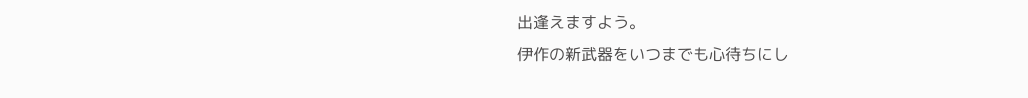出逢えますよう。
伊作の新武器をいつまでも心待ちにし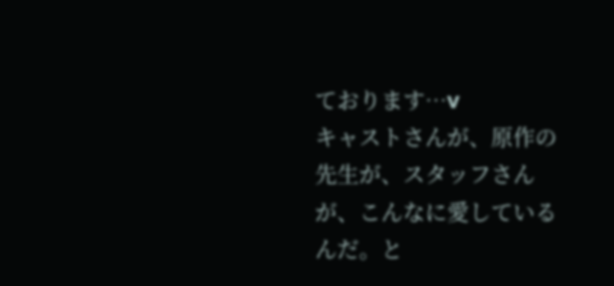ております…v
キャストさんが、原作の先生が、スタッフさんが、こんなに愛しているんだ。と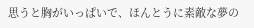思うと胸がいっぱいで、ほんとうに素敵な夢の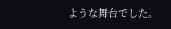ような舞台でした。